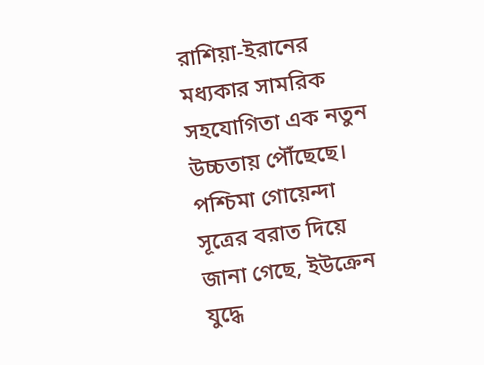রাশিয়া-ইরানের মধ্যকার সামরিক সহযোগিতা এক নতুন উচ্চতায় পৌঁছেছে। পশ্চিমা গোয়েন্দা সূত্রের বরাত দিয়ে জানা গেছে, ইউক্রেন যুদ্ধে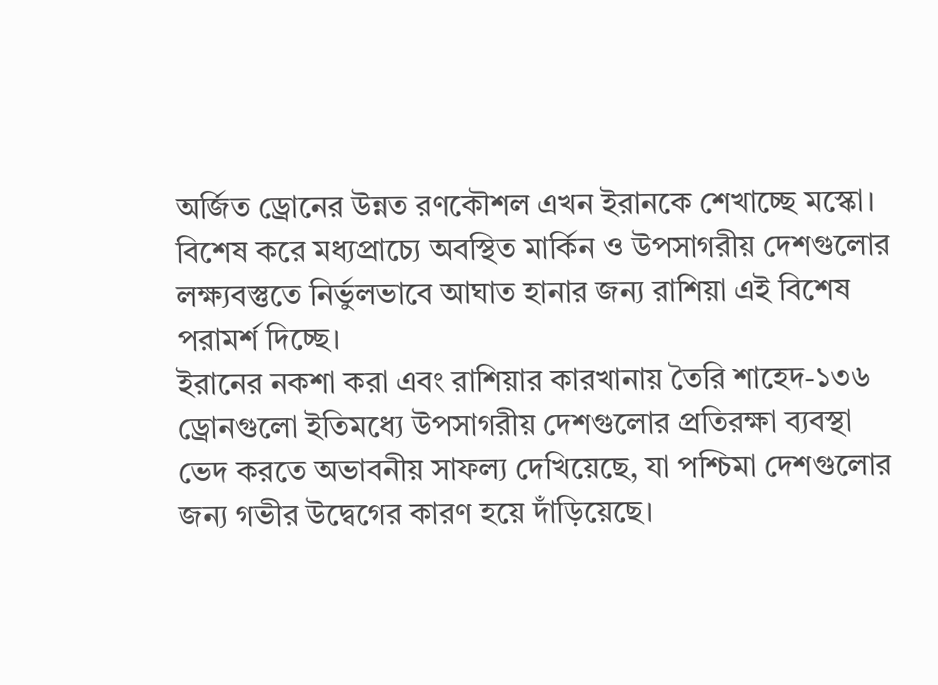অর্জিত ড্রোনের উন্নত রণকৌশল এখন ইরানকে শেখাচ্ছে মস্কো। বিশেষ করে মধ্যপ্রাচ্যে অবস্থিত মার্কিন ও উপসাগরীয় দেশগুলোর লক্ষ্যবস্তুতে নির্ভুলভাবে আঘাত হানার জন্য রাশিয়া এই বিশেষ পরামর্শ দিচ্ছে।
ইরানের নকশা করা এবং রাশিয়ার কারখানায় তৈরি শাহেদ-১৩৬ ড্রোনগুলো ইতিমধ্যে উপসাগরীয় দেশগুলোর প্রতিরক্ষা ব্যবস্থা ভেদ করতে অভাবনীয় সাফল্য দেখিয়েছে, যা পশ্চিমা দেশগুলোর জন্য গভীর উদ্বেগের কারণ হয়ে দাঁড়িয়েছে।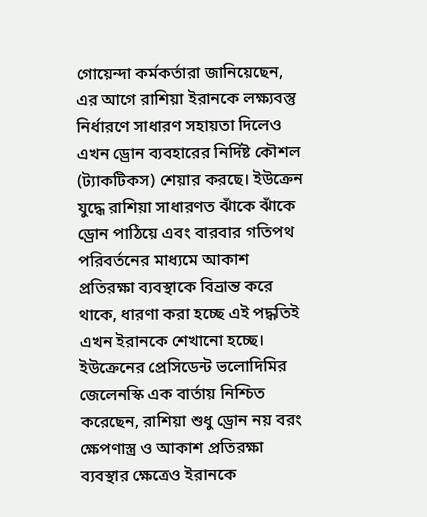গোয়েন্দা কর্মকর্তারা জানিয়েছেন, এর আগে রাশিয়া ইরানকে লক্ষ্যবস্তু নির্ধারণে সাধারণ সহায়তা দিলেও এখন ড্রোন ব্যবহারের নির্দিষ্ট কৌশল (ট্যাকটিকস) শেয়ার করছে। ইউক্রেন যুদ্ধে রাশিয়া সাধারণত ঝাঁকে ঝাঁকে ড্রোন পাঠিয়ে এবং বারবার গতিপথ পরিবর্তনের মাধ্যমে আকাশ প্রতিরক্ষা ব্যবস্থাকে বিভ্রান্ত করে থাকে, ধারণা করা হচ্ছে এই পদ্ধতিই এখন ইরানকে শেখানো হচ্ছে।
ইউক্রেনের প্রেসিডেন্ট ভলোদিমির জেলেনস্কি এক বার্তায় নিশ্চিত করেছেন, রাশিয়া শুধু ড্রোন নয় বরং ক্ষেপণাস্ত্র ও আকাশ প্রতিরক্ষা ব্যবস্থার ক্ষেত্রেও ইরানকে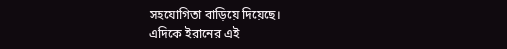সহযোগিতা বাড়িয়ে দিয়েছে।
এদিকে ইরানের এই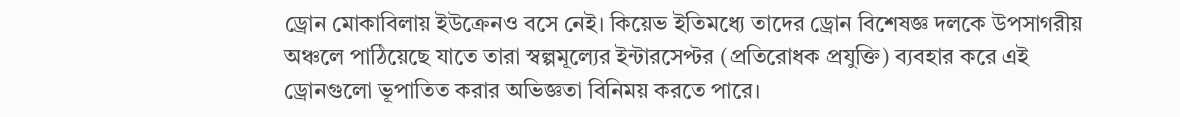ড্রোন মোকাবিলায় ইউক্রেনও বসে নেই। কিয়েভ ইতিমধ্যে তাদের ড্রোন বিশেষজ্ঞ দলকে উপসাগরীয় অঞ্চলে পাঠিয়েছে যাতে তারা স্বল্পমূল্যের ইন্টারসেপ্টর (প্রতিরোধক প্রযুক্তি) ব্যবহার করে এই ড্রোনগুলো ভূপাতিত করার অভিজ্ঞতা বিনিময় করতে পারে।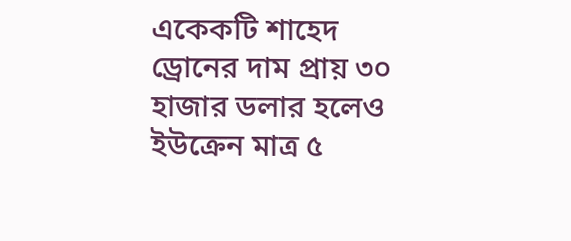একেকটি শাহেদ ড্রোনের দাম প্রায় ৩০ হাজার ডলার হলেও ইউক্রেন মাত্র ৫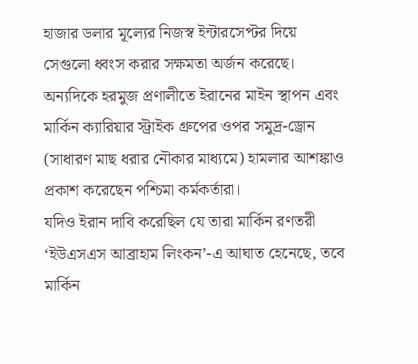হাজার ডলার মূল্যের নিজস্ব ইন্টারসেপ্টর দিয়ে সেগুলো ধ্বংস করার সক্ষমতা অর্জন করেছে।
অন্যদিকে হরমুজ প্রণালীতে ইরানের মাইন স্থাপন এবং মার্কিন ক্যারিয়ার স্ট্রাইক গ্রুপের ওপর সমুদ্র-ড্রোন (সাধারণ মাছ ধরার নৌকার মাধ্যমে) হামলার আশঙ্কাও প্রকাশ করেছেন পশ্চিমা কর্মকর্তারা।
যদিও ইরান দাবি করেছিল যে তারা মার্কিন রণতরী ‘ইউএসএস আব্রাহাম লিংকন’-এ আঘাত হেনেছে, তবে মার্কিন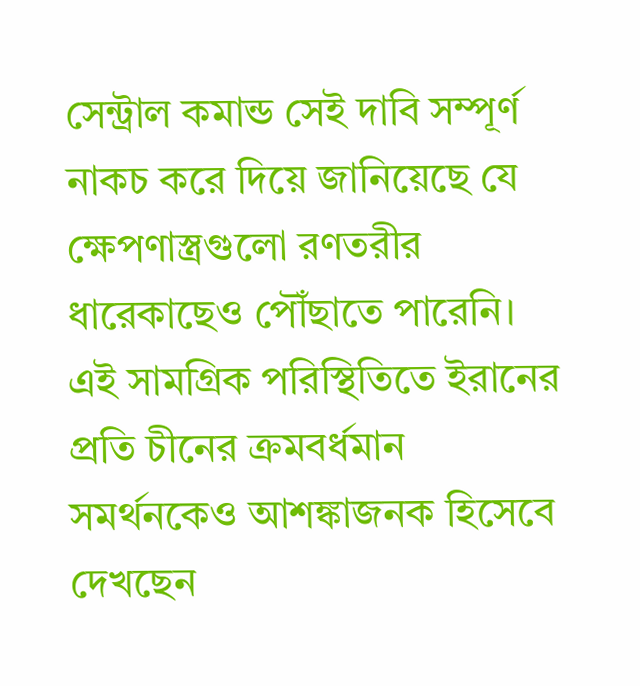সেন্ট্রাল কমান্ড সেই দাবি সম্পূর্ণ নাকচ করে দিয়ে জানিয়েছে যে ক্ষেপণাস্ত্রগুলো রণতরীর ধারেকাছেও পৌঁছাতে পারেনি। এই সামগ্রিক পরিস্থিতিতে ইরানের প্রতি চীনের ক্রমবর্ধমান সমর্থনকেও আশঙ্কাজনক হিসেবে দেখছেন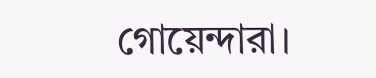গোয়েন্দারা।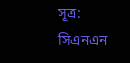সূত্র: সিএনএন